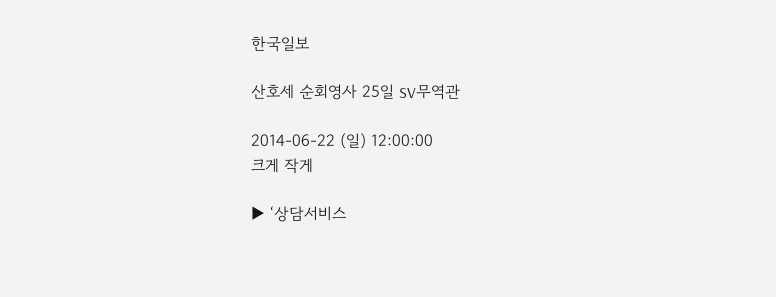한국일보

산호세 순회영사 25일 SV무역관

2014-06-22 (일) 12:00:00
크게 작게

▶ ‘상담서비스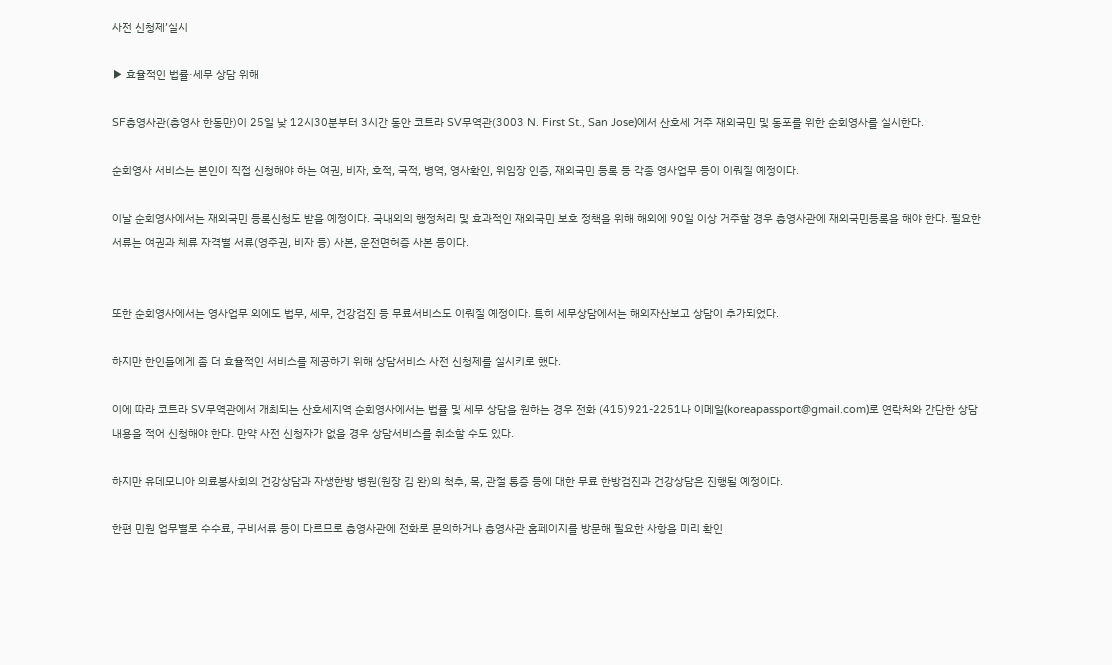사전 신청제’실시

▶ 효율적인 법률·세무 상담 위해

SF총영사관(총영사 한동만)이 25일 낮 12시30분부터 3시간 동안 코트라 SV무역관(3003 N. First St., San Jose)에서 산호세 거주 재외국민 및 동포를 위한 순회영사를 실시한다.

순회영사 서비스는 본인이 직접 신청해야 하는 여권, 비자, 호적, 국적, 병역, 영사확인, 위임장 인증, 재외국민 등록 등 각종 영사업무 등이 이뤄질 예정이다.

이날 순회영사에서는 재외국민 등록신청도 받을 예정이다. 국내외의 행정처리 및 효과적인 재외국민 보호 정책을 위해 해외에 90일 이상 거주할 경우 총영사관에 재외국민등록을 해야 한다. 필요한 서류는 여권과 체류 자격별 서류(영주권, 비자 등) 사본, 운전면허증 사본 등이다.


또한 순회영사에서는 영사업무 외에도 법무, 세무, 건강검진 등 무료서비스도 이뤄질 예정이다. 특히 세무상담에서는 해외자산보고 상담이 추가되었다.

하지만 한인들에게 좀 더 효율적인 서비스를 제공하기 위해 상담서비스 사전 신청제를 실시키로 했다.

이에 따라 코트라 SV무역관에서 개최되는 산호세지역 순회영사에서는 법률 및 세무 상담을 원하는 경우 전화 (415)921-2251나 이메일(koreapassport@gmail.com)로 연락처와 간단한 상담내용을 적어 신청해야 한다. 만약 사전 신청자가 없을 경우 상담서비스를 취소할 수도 있다.

하지만 유데모니아 의료봉사회의 건강상담과 자생한방 병원(원장 김 완)의 척추, 목, 관절 통증 등에 대한 무료 한방검진과 건강상담은 진행될 예정이다.

한편 민원 업무별로 수수료, 구비서류 등이 다르므로 총영사관에 전화로 문의하거나 총영사관 홈페이지를 방문해 필요한 사항을 미리 확인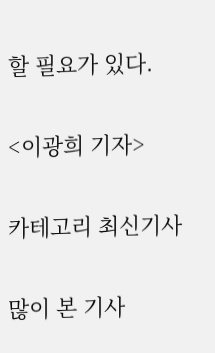할 필요가 있다.

<이광희 기자>

카테고리 최신기사

많이 본 기사